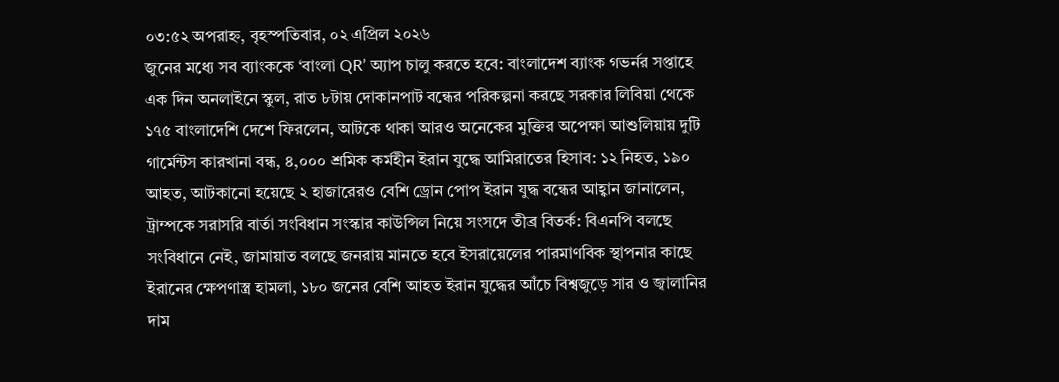০৩:৫২ অপরাহ্ন, বৃহস্পতিবার, ০২ এপ্রিল ২০২৬
জুনের মধ্যে সব ব্যাংককে ‘বাংলা QR’ অ্যাপ চালু করতে হবে: বাংলাদেশ ব্যাংক গভর্নর সপ্তাহে এক দিন অনলাইনে স্কুল, রাত ৮টায় দোকানপাট বন্ধের পরিকল্পনা করছে সরকার লিবিয়া থেকে ১৭৫ বাংলাদেশি দেশে ফিরলেন, আটকে থাকা আরও অনেকের মুক্তির অপেক্ষা আশুলিয়ায় দুটি গার্মেন্টস কারখানা বন্ধ, ৪,০০০ শ্রমিক কর্মহীন ইরান যুদ্ধে আমিরাতের হিসাব: ১২ নিহত, ১৯০ আহত, আটকানো হয়েছে ২ হাজারেরও বেশি ড্রোন পোপ ইরান যুদ্ধ বন্ধের আহ্বান জানালেন, ট্রাম্পকে সরাসরি বার্তা সংবিধান সংস্কার কাউন্সিল নিয়ে সংসদে তীব্র বিতর্ক: বিএনপি বলছে সংবিধানে নেই, জামায়াত বলছে জনরায় মানতে হবে ইসরায়েলের পারমাণবিক স্থাপনার কাছে ইরানের ক্ষেপণাস্ত্র হামলা, ১৮০ জনের বেশি আহত ইরান যুদ্ধের আঁচে বিশ্বজুড়ে সার ও জ্বালানির দাম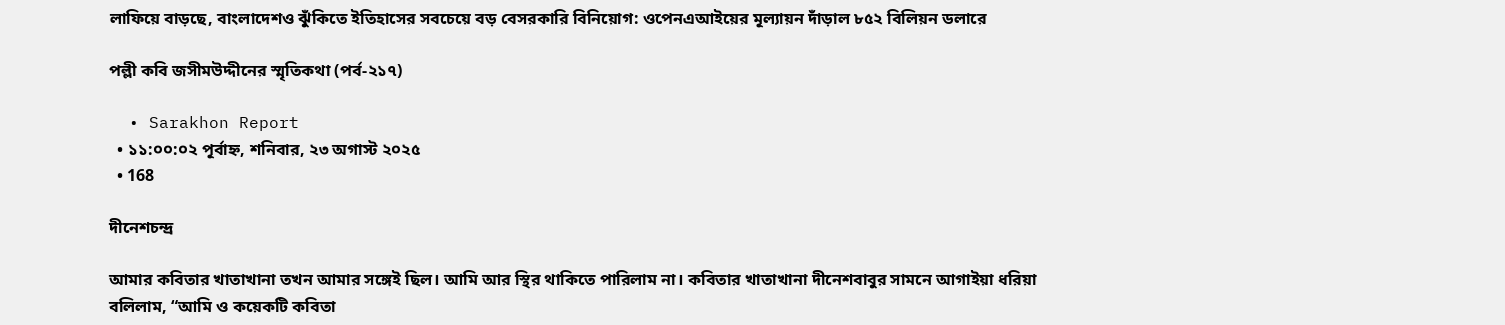লাফিয়ে বাড়ছে, বাংলাদেশও ঝুঁকিতে ইতিহাসের সবচেয়ে বড় বেসরকারি বিনিয়োগ: ওপেনএআইয়ের মূল্যায়ন দাঁড়াল ৮৫২ বিলিয়ন ডলারে

পল্লী কবি জসীমউদ্দীনের স্মৃতিকথা (পর্ব-২১৭)

  • Sarakhon Report
  • ১১:০০:০২ পূর্বাহ্ন, শনিবার, ২৩ অগাস্ট ২০২৫
  • 168

দীনেশচন্দ্র

আমার কবিতার খাতাখানা তখন আমার সঙ্গেই ছিল। আমি আর স্থির থাকিতে পারিলাম না। কবিতার খাতাখানা দীনেশবাবুর সামনে আগাইয়া ধরিয়া বলিলাম, “আমি ও কয়েকটি কবিতা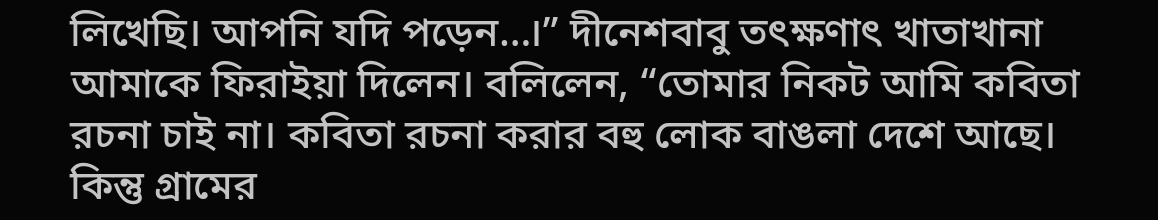লিখেছি। আপনি যদি পড়েন…।” দীনেশবাবু তৎক্ষণাৎ খাতাখানা আমাকে ফিরাইয়া দিলেন। বলিলেন, “তোমার নিকট আমি কবিতা রচনা চাই না। কবিতা রচনা করার বহু লোক বাঙলা দেশে আছে। কিন্তু গ্রামের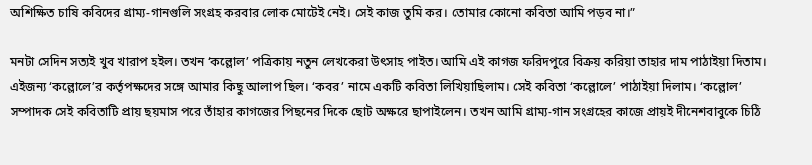অশিক্ষিত চাষি কবিদের গ্রাম্য-গানগুলি সংগ্রহ করবার লোক মোটেই নেই। সেই কাজ তুমি কর। তোমার কোনো কবিতা আমি পড়ব না।”

মনটা সেদিন সত্যই খুব খারাপ হইল। তখন ‘কল্লোল’ পত্রিকায় নতুন লেখকেরা উৎসাহ পাইত। আমি এই কাগজ ফরিদপুরে বিক্রয় করিয়া তাহার দাম পাঠাইয়া দিতাম। এইজন্য ‘কল্লোলে’র কর্তৃপক্ষদের সঙ্গে আমার কিছু আলাপ ছিল। ‘কবর’ নামে একটি কবিতা লিখিয়াছিলাম। সেই কবিতা ‘কল্লোলে’ পাঠাইয়া দিলাম। ‘কল্লোল’ সম্পাদক সেই কবিতাটি প্রায় ছয়মাস পরে তাঁহার কাগজের পিছনের দিকে ছোট অক্ষরে ছাপাইলেন। তখন আমি গ্রাম্য-গান সংগ্রহের কাজে প্রায়ই দীনেশবাবুকে চিঠি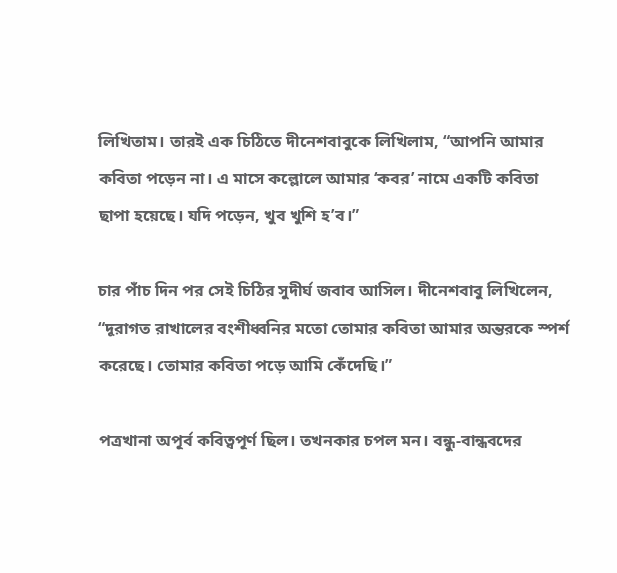লিখিতাম। তারই এক চিঠিতে দীনেশবাবুকে লিখিলাম, “আপনি আমার কবিতা পড়েন না। এ মাসে কল্লোলে আমার ‘কবর’ নামে একটি কবিতা ছাপা হয়েছে। যদি পড়েন, খুব খুশি হ’ব।”

চার পাঁচ দিন পর সেই চিঠির সুদীর্ঘ জবাব আসিল। দীনেশবাবু লিখিলেন, “দূরাগত রাখালের বংশীধ্বনির মতো তোমার কবিতা আমার অন্তরকে স্পর্শ করেছে। তোমার কবিতা পড়ে আমি কেঁদেছি।”

পত্রখানা অপূর্ব কবিত্বপূর্ণ ছিল। তখনকার চপল মন। বন্ধু-বান্ধবদের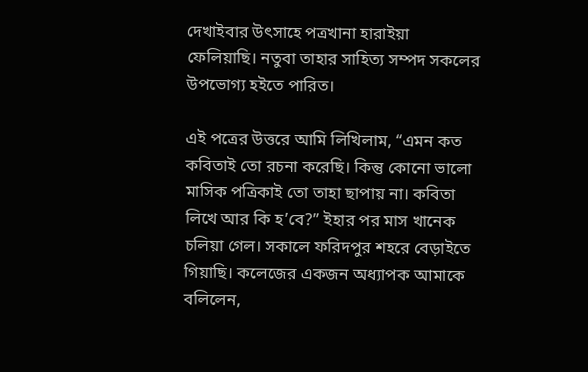দেখাইবার উৎসাহে পত্রখানা হারাইয়া ফেলিয়াছি। নতুবা তাহার সাহিত্য সম্পদ সকলের উপভোগ্য হইতে পারিত।

এই পত্রের উত্তরে আমি লিখিলাম, “এমন কত কবিতাই তো রচনা করেছি। কিন্তু কোনো ভালো মাসিক পত্রিকাই তো তাহা ছাপায় না। কবিতা লিখে আর কি হ’বে?” ইহার পর মাস খানেক চলিয়া গেল। সকালে ফরিদপুর শহরে বেড়াইতে গিয়াছি। কলেজের একজন অধ্যাপক আমাকে বলিলেন,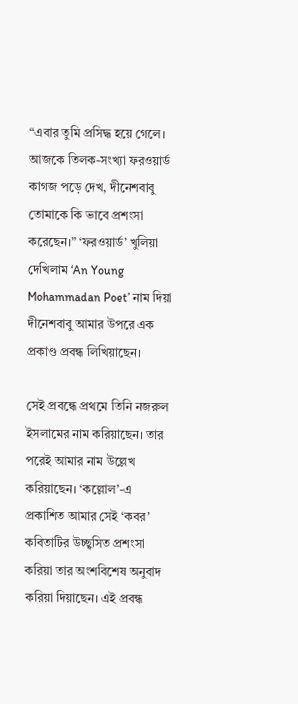“এবার তুমি প্রসিদ্ধ হয়ে গেলে। আজকে তিলক-সংখ্যা ফরওয়ার্ড কাগজ পড়ে দেখ, দীনেশবাবু তোমাকে কি ভাবে প্রশংসা করেছেন।” ‘ফরওয়ার্ড’ খুলিয়া দেখিলাম ‘An Young Mohammadan Poet’ নাম দিয়া দীনেশবাবু আমার উপরে এক প্রকাণ্ড প্রবন্ধ লিখিয়াছেন।

সেই প্রবন্ধে প্রথমে তিনি নজরুল ইসলামের নাম করিয়াছেন। তার পরেই আমার নাম উল্লেখ করিয়াছেন। ‘কল্লোল’-এ প্রকাশিত আমার সেই ‘কবর’ কবিতাটির উচ্ছ্বসিত প্রশংসা করিয়া তার অংশবিশেষ অনুবাদ করিয়া দিয়াছেন। এই প্রবন্ধ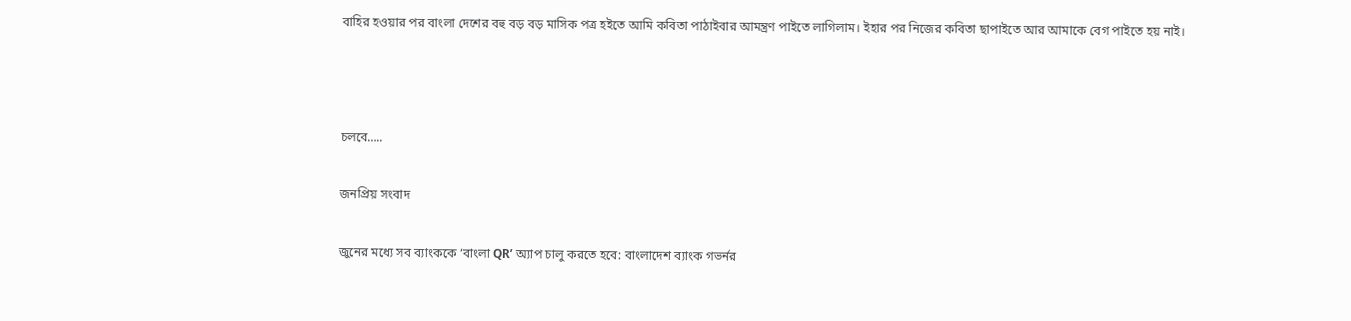বাহির হওয়ার পর বাংলা দেশের বহু বড় বড় মাসিক পত্র হইতে আমি কবিতা পাঠাইবার আমন্ত্রণ পাইতে লাগিলাম। ইহার পর নিজের কবিতা ছাপাইতে আর আমাকে বেগ পাইতে হয় নাই।



চলবে…..

জনপ্রিয় সংবাদ

জুনের মধ্যে সব ব্যাংককে ‘বাংলা QR’ অ্যাপ চালু করতে হবে: বাংলাদেশ ব্যাংক গভর্নর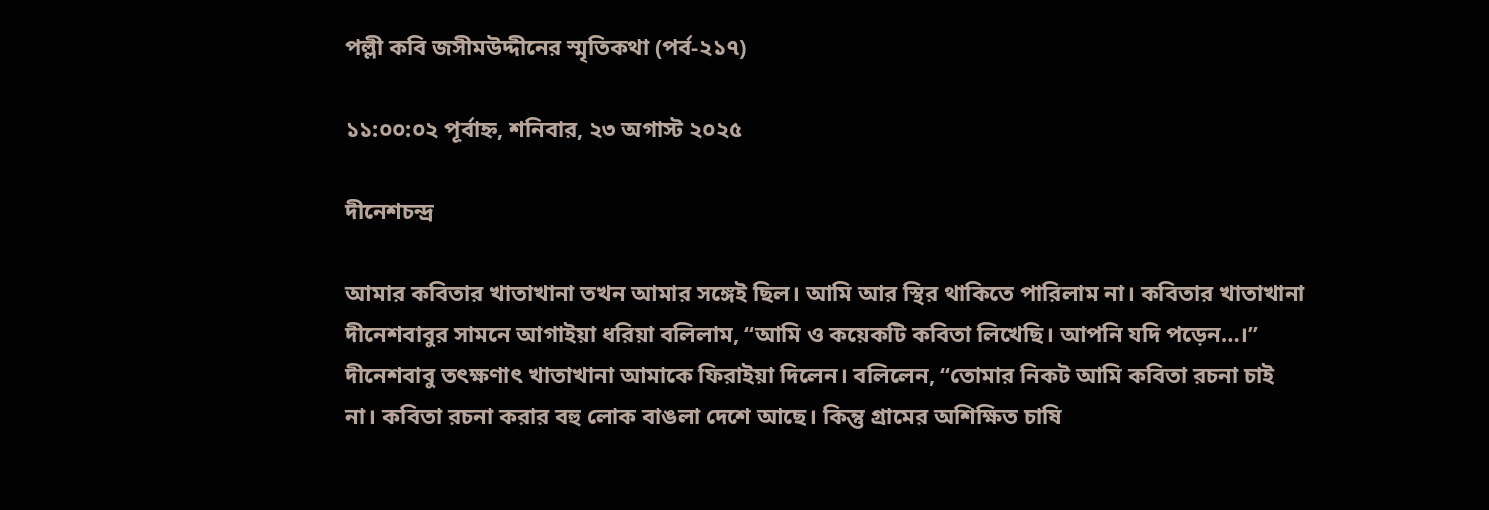পল্লী কবি জসীমউদ্দীনের স্মৃতিকথা (পর্ব-২১৭)

১১:০০:০২ পূর্বাহ্ন, শনিবার, ২৩ অগাস্ট ২০২৫

দীনেশচন্দ্র

আমার কবিতার খাতাখানা তখন আমার সঙ্গেই ছিল। আমি আর স্থির থাকিতে পারিলাম না। কবিতার খাতাখানা দীনেশবাবুর সামনে আগাইয়া ধরিয়া বলিলাম, “আমি ও কয়েকটি কবিতা লিখেছি। আপনি যদি পড়েন…।” দীনেশবাবু তৎক্ষণাৎ খাতাখানা আমাকে ফিরাইয়া দিলেন। বলিলেন, “তোমার নিকট আমি কবিতা রচনা চাই না। কবিতা রচনা করার বহু লোক বাঙলা দেশে আছে। কিন্তু গ্রামের অশিক্ষিত চাষি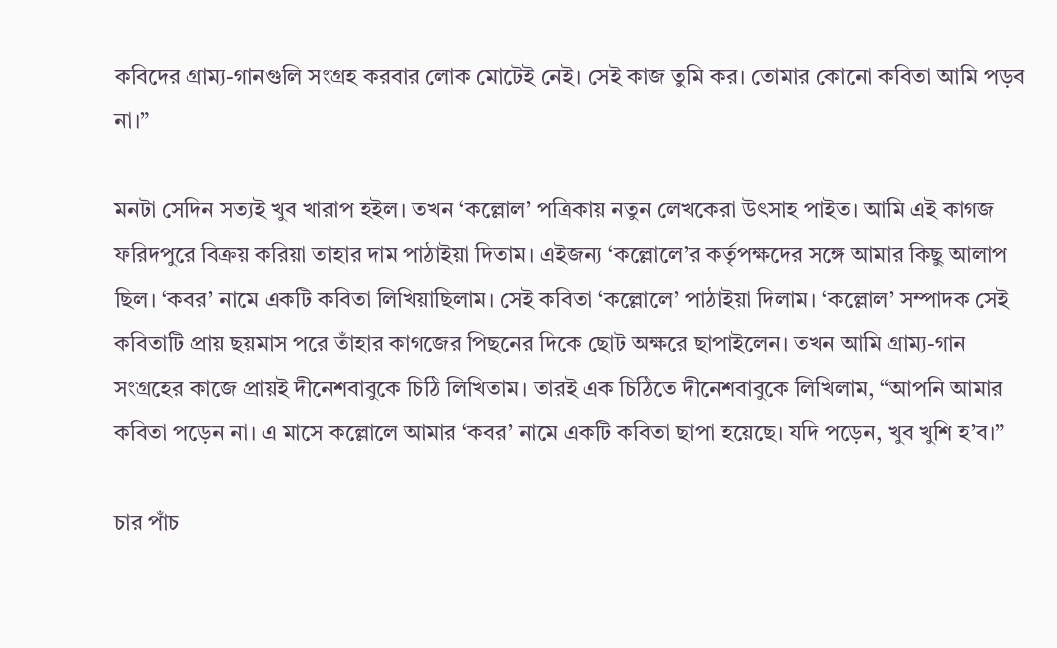কবিদের গ্রাম্য-গানগুলি সংগ্রহ করবার লোক মোটেই নেই। সেই কাজ তুমি কর। তোমার কোনো কবিতা আমি পড়ব না।”

মনটা সেদিন সত্যই খুব খারাপ হইল। তখন ‘কল্লোল’ পত্রিকায় নতুন লেখকেরা উৎসাহ পাইত। আমি এই কাগজ ফরিদপুরে বিক্রয় করিয়া তাহার দাম পাঠাইয়া দিতাম। এইজন্য ‘কল্লোলে’র কর্তৃপক্ষদের সঙ্গে আমার কিছু আলাপ ছিল। ‘কবর’ নামে একটি কবিতা লিখিয়াছিলাম। সেই কবিতা ‘কল্লোলে’ পাঠাইয়া দিলাম। ‘কল্লোল’ সম্পাদক সেই কবিতাটি প্রায় ছয়মাস পরে তাঁহার কাগজের পিছনের দিকে ছোট অক্ষরে ছাপাইলেন। তখন আমি গ্রাম্য-গান সংগ্রহের কাজে প্রায়ই দীনেশবাবুকে চিঠি লিখিতাম। তারই এক চিঠিতে দীনেশবাবুকে লিখিলাম, “আপনি আমার কবিতা পড়েন না। এ মাসে কল্লোলে আমার ‘কবর’ নামে একটি কবিতা ছাপা হয়েছে। যদি পড়েন, খুব খুশি হ’ব।”

চার পাঁচ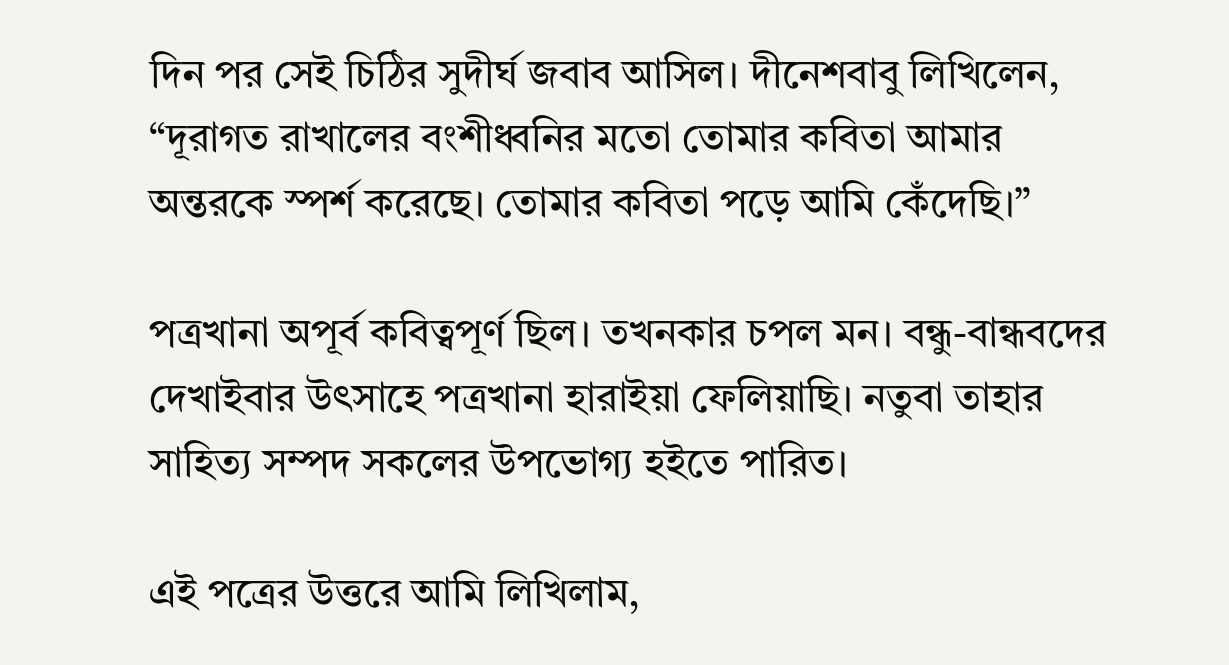দিন পর সেই চিঠির সুদীর্ঘ জবাব আসিল। দীনেশবাবু লিখিলেন, “দূরাগত রাখালের বংশীধ্বনির মতো তোমার কবিতা আমার অন্তরকে স্পর্শ করেছে। তোমার কবিতা পড়ে আমি কেঁদেছি।”

পত্রখানা অপূর্ব কবিত্বপূর্ণ ছিল। তখনকার চপল মন। বন্ধু-বান্ধবদের দেখাইবার উৎসাহে পত্রখানা হারাইয়া ফেলিয়াছি। নতুবা তাহার সাহিত্য সম্পদ সকলের উপভোগ্য হইতে পারিত।

এই পত্রের উত্তরে আমি লিখিলাম,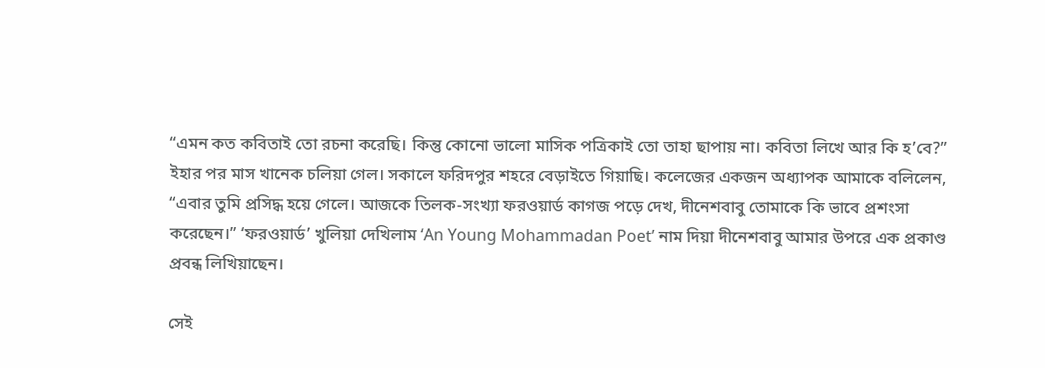“এমন কত কবিতাই তো রচনা করেছি। কিন্তু কোনো ভালো মাসিক পত্রিকাই তো তাহা ছাপায় না। কবিতা লিখে আর কি হ’বে?” ইহার পর মাস খানেক চলিয়া গেল। সকালে ফরিদপুর শহরে বেড়াইতে গিয়াছি। কলেজের একজন অধ্যাপক আমাকে বলিলেন, “এবার তুমি প্রসিদ্ধ হয়ে গেলে। আজকে তিলক-সংখ্যা ফরওয়ার্ড কাগজ পড়ে দেখ, দীনেশবাবু তোমাকে কি ভাবে প্রশংসা করেছেন।” ‘ফরওয়ার্ড’ খুলিয়া দেখিলাম ‘An Young Mohammadan Poet’ নাম দিয়া দীনেশবাবু আমার উপরে এক প্রকাণ্ড প্রবন্ধ লিখিয়াছেন।

সেই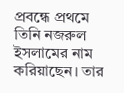প্রবন্ধে প্রথমে তিনি নজরুল ইসলামের নাম করিয়াছেন। তার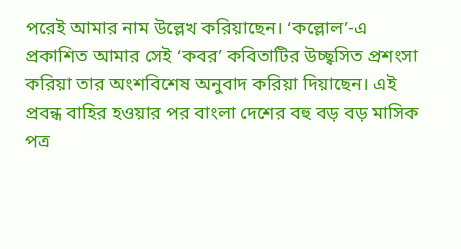পরেই আমার নাম উল্লেখ করিয়াছেন। ‘কল্লোল’-এ প্রকাশিত আমার সেই ‘কবর’ কবিতাটির উচ্ছ্বসিত প্রশংসা করিয়া তার অংশবিশেষ অনুবাদ করিয়া দিয়াছেন। এই প্রবন্ধ বাহির হওয়ার পর বাংলা দেশের বহু বড় বড় মাসিক পত্র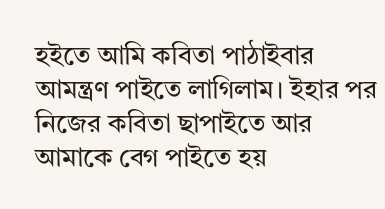হইতে আমি কবিতা পাঠাইবার আমন্ত্রণ পাইতে লাগিলাম। ইহার পর নিজের কবিতা ছাপাইতে আর আমাকে বেগ পাইতে হয়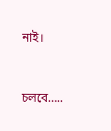নাই।



চলবে…..